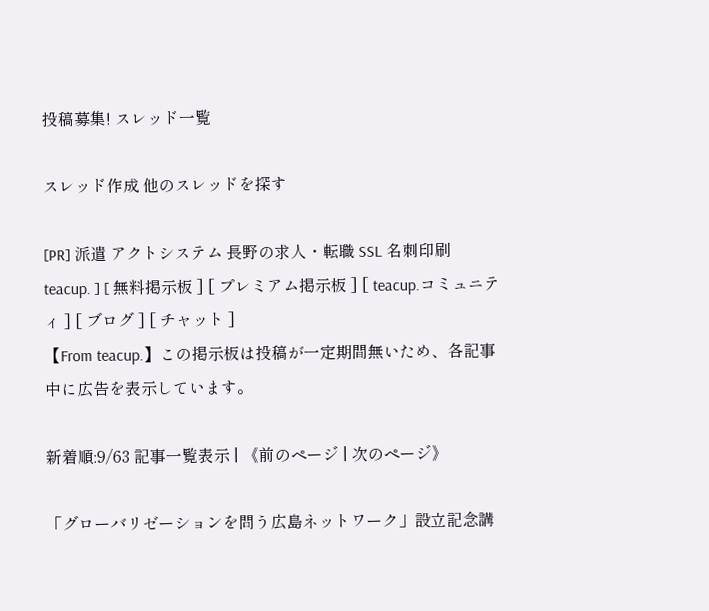投稿募集! スレッド一覧

スレッド作成 他のスレッドを探す

[PR] 派遣 アクトシステム 長野の求人・転職 SSL 名刺印刷
teacup. ] [ 無料掲示板 ] [ プレミアム掲示板 ] [ teacup.コミュニティ ] [ ブログ ] [ チャット ]
【From teacup.】この掲示板は投稿が一定期間無いため、各記事中に広告を表示しています。

新着順:9/63 記事一覧表示 | 《前のページ | 次のページ》

「グローバリゼーションを問う広島ネットワーク」設立記念講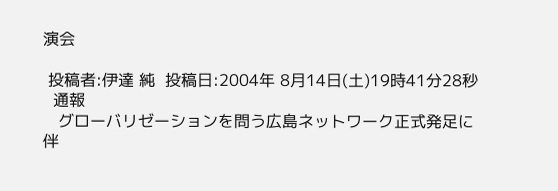演会

 投稿者:伊達 純  投稿日:2004年 8月14日(土)19時41分28秒
  通報
   グローバリゼーションを問う広島ネットワーク正式発足に伴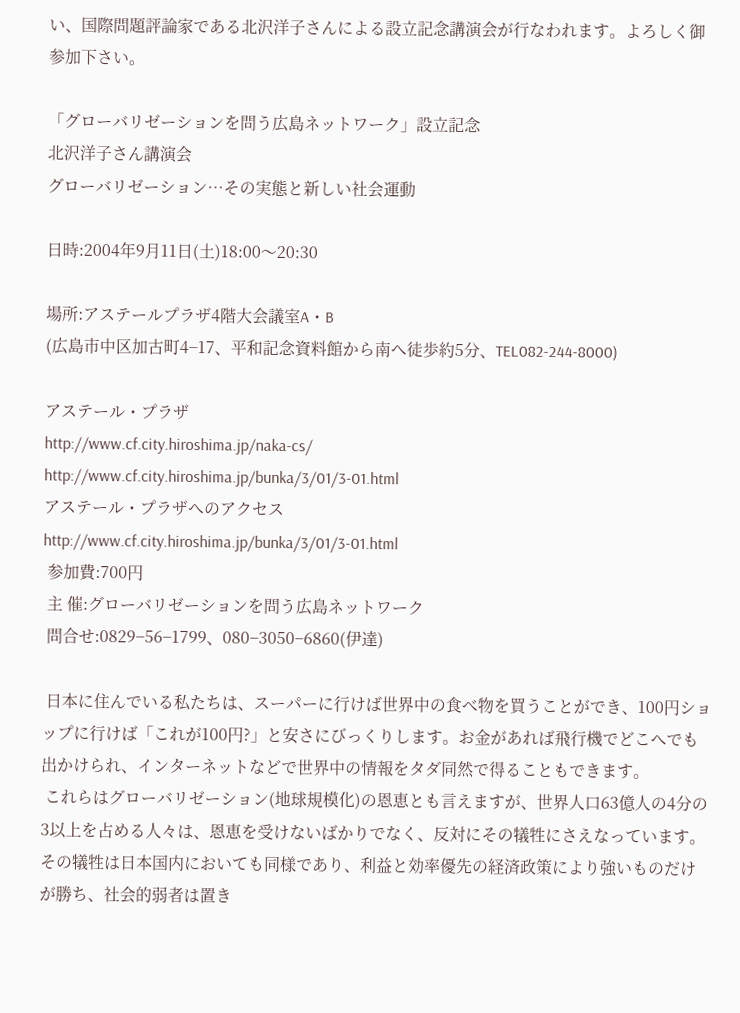い、国際問題評論家である北沢洋子さんによる設立記念講演会が行なわれます。よろしく御参加下さい。

「グローバリゼーションを問う広島ネットワーク」設立記念
北沢洋子さん講演会
グローバリゼーション…その実態と新しい社会運動

日時:2004年9月11日(土)18:00〜20:30

場所:アステールプラザ4階大会議室A・B
(広島市中区加古町4−17、平和記念資料館から南へ徒歩約5分、TEL082-244-8000)

アステール・プラザ
http://www.cf.city.hiroshima.jp/naka-cs/
http://www.cf.city.hiroshima.jp/bunka/3/01/3-01.html
アステール・プラザへのアクセス
http://www.cf.city.hiroshima.jp/bunka/3/01/3-01.html
 参加費:700円
 主 催:グローバリゼーションを問う広島ネットワーク
 問合せ:0829−56−1799、080−3050−6860(伊達)

 日本に住んでいる私たちは、スーパーに行けば世界中の食べ物を買うことができ、100円ショップに行けば「これが100円?」と安さにびっくりします。お金があれば飛行機でどこへでも出かけられ、インターネットなどで世界中の情報をタダ同然で得ることもできます。
 これらはグローバリゼーション(地球規模化)の恩恵とも言えますが、世界人口63億人の4分の3以上を占める人々は、恩恵を受けないばかりでなく、反対にその犠牲にさえなっています。その犠牲は日本国内においても同様であり、利益と効率優先の経済政策により強いものだけが勝ち、社会的弱者は置き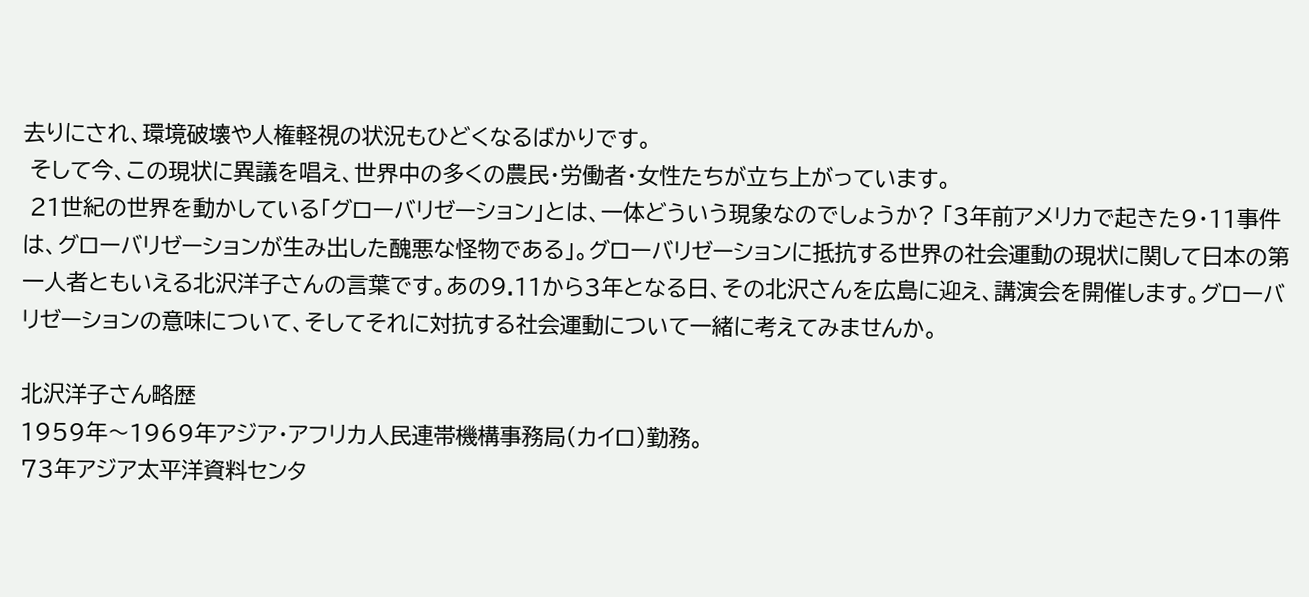去りにされ、環境破壊や人権軽視の状況もひどくなるばかりです。
 そして今、この現状に異議を唱え、世界中の多くの農民・労働者・女性たちが立ち上がっています。
 21世紀の世界を動かしている「グローバリゼーション」とは、一体どういう現象なのでしょうか? 「3年前アメリカで起きた9・11事件は、グローバリゼーションが生み出した醜悪な怪物である」。グローバリゼーションに抵抗する世界の社会運動の現状に関して日本の第一人者ともいえる北沢洋子さんの言葉です。あの9.11から3年となる日、その北沢さんを広島に迎え、講演会を開催します。グローバリゼーションの意味について、そしてそれに対抗する社会運動について一緒に考えてみませんか。

北沢洋子さん略歴
1959年〜1969年アジア・アフリカ人民連帯機構事務局(カイロ)勤務。
73年アジア太平洋資料センタ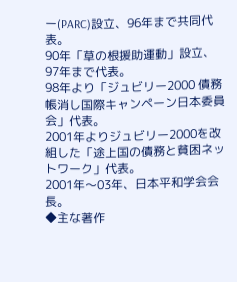ー(PARC)設立、96年まで共同代表。
90年「草の根援助運動」設立、97年まで代表。
98年より「ジュビリー2000 債務帳消し国際キャンペーン日本委員会」代表。
2001年よりジュビリー2000を改組した「途上国の債務と貧困ネットワーク」代表。
2001年〜03年、日本平和学会会長。
◆主な著作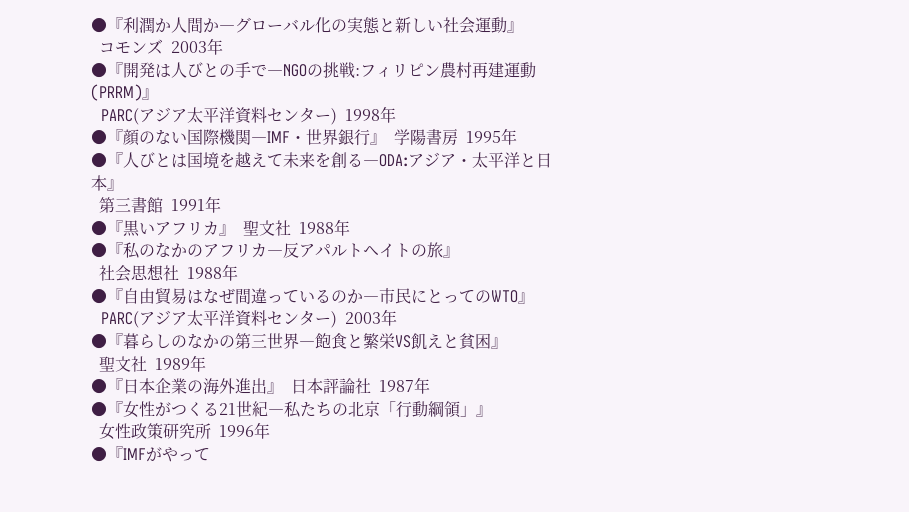●『利潤か人間か―グローバル化の実態と新しい社会運動』
  コモンズ  2003年
●『開発は人びとの手で―NGOの挑戦:フィリピン農村再建運動(PRRM)』
  PARC(アジア太平洋資料センター)  1998年
●『顔のない国際機関―IMF・世界銀行』  学陽書房  1995年
●『人びとは国境を越えて未来を創る―ODA:アジア・太平洋と日本』
  第三書館  1991年
●『黒いアフリカ』  聖文社  1988年
●『私のなかのアフリカ―反アパルトヘイトの旅』
  社会思想社  1988年
●『自由貿易はなぜ間違っているのか―市民にとってのWTO』
  PARC(アジア太平洋資料センター)  2003年
●『暮らしのなかの第三世界―飽食と繁栄VS飢えと貧困』
  聖文社  1989年
●『日本企業の海外進出』  日本評論社  1987年
●『女性がつくる21世紀―私たちの北京「行動綱領」』
  女性政策研究所  1996年
●『IMFがやって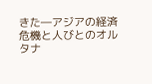きた―アジアの経済危機と人びとのオルタナ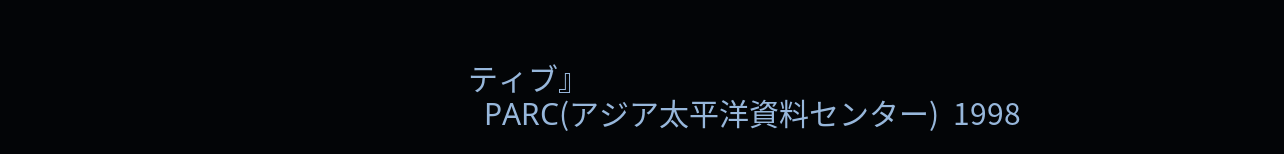ティブ』
  PARC(アジア太平洋資料センター)  1998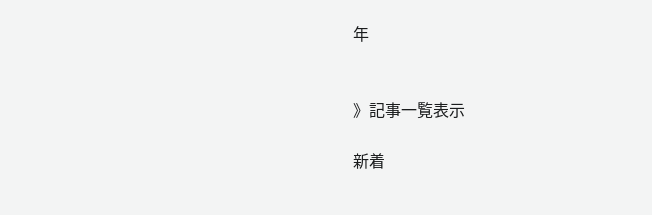年


》記事一覧表示

新着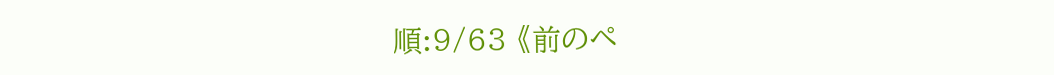順:9/63 《前のペ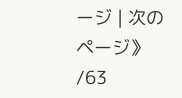ージ | 次のページ》
/63